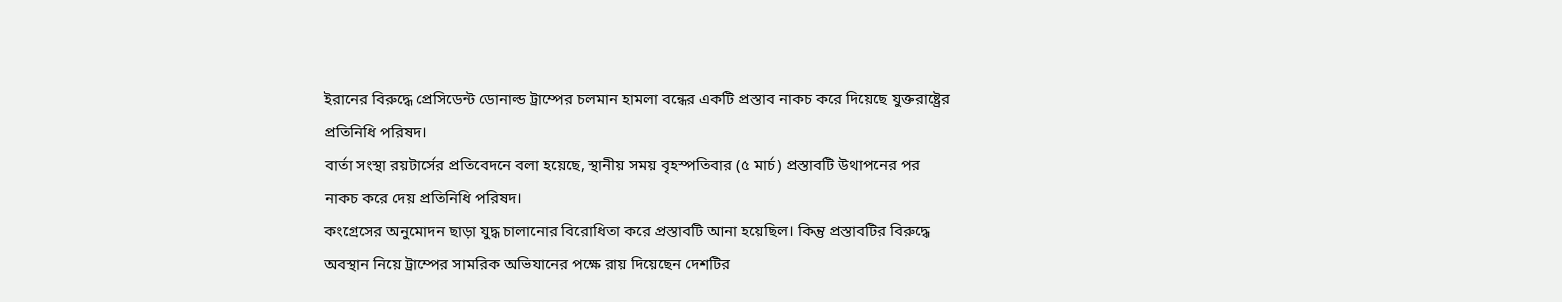ইরানের বিরুদ্ধে প্রেসিডেন্ট ডোনাল্ড ট্রাম্পের চলমান হামলা বন্ধের একটি প্রস্তাব নাকচ করে দিয়েছে যুক্তরাষ্ট্রের প্রতিনিধি পরিষদ।
বার্তা সংস্থা রয়টার্সের প্রতিবেদনে বলা হয়েছে, স্থানীয় সময় বৃহস্পতিবার (৫ মার্চ) প্রস্তাবটি উথাপনের পর নাকচ করে দেয় প্রতিনিধি পরিষদ।
কংগ্রেসের অনুমোদন ছাড়া যুদ্ধ চালানোর বিরোধিতা করে প্রস্তাবটি আনা হয়েছিল। কিন্তু প্রস্তাবটির বিরুদ্ধে অবস্থান নিয়ে ট্রাম্পের সামরিক অভিযানের পক্ষে রায় দিয়েছেন দেশটির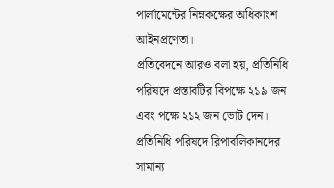পার্লামেন্টের নিম্নকক্ষের অধিকাংশ আইনপ্রণেতা।
প্রতিবেদনে আরও বলা হয়, প্রতিনিধি পরিষদে প্রস্তাবটির বিপক্ষে ২১৯ জন এবং পক্ষে ২১২ জন ভোট দেন। প্রতিনিধি পরিষদে রিপাবলিকানদের সামান্য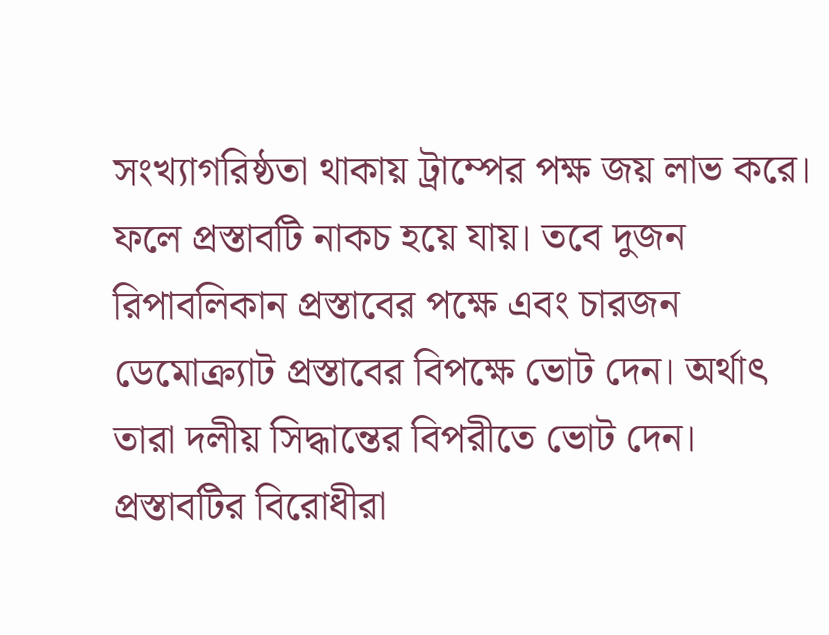সংখ্যাগরিষ্ঠতা থাকায় ট্রাম্পের পক্ষ জয় লাভ করে। ফলে প্রস্তাবটি নাকচ হয়ে যায়। তবে দুজন রিপাবলিকান প্রস্তাবের পক্ষে এবং চারজন ডেমোক্র্যাট প্রস্তাবের বিপক্ষে ভোট দেন। অর্থাৎ তারা দলীয় সিদ্ধান্তের বিপরীতে ভোট দেন।
প্রস্তাবটির বিরোধীরা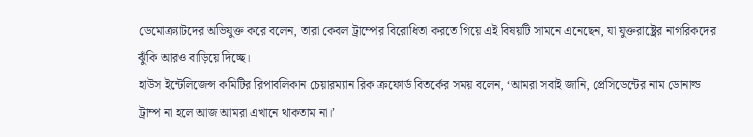ডেমোক্র্যাটদের অভিযুক্ত করে বলেন, তারা কেবল ট্রাম্পের বিরোধিতা করতে গিয়ে এই বিষয়টি সামনে এনেছেন, যা যুক্তরাষ্ট্রের নাগরিকদের ঝুঁকি আরও বাড়িয়ে দিচ্ছে।
হাউস ইন্টেলিজেন্স কমিটির রিপাবলিকান চেয়ারম্যান রিক ক্রফোর্ড বিতর্কের সময় বলেন, ‘আমরা সবাই জানি, প্রেসিডেন্টের নাম ডোনাল্ড ট্রাম্প না হলে আজ আমরা এখানে থাকতাম না।’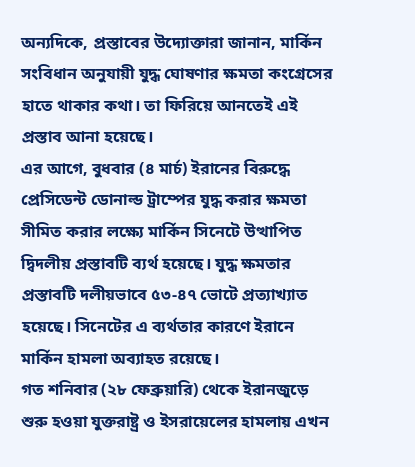অন্যদিকে, প্রস্তাবের উদ্যোক্তারা জানান, মার্কিন সংবিধান অনুযায়ী যুদ্ধ ঘোষণার ক্ষমতা কংগ্রেসের হাতে থাকার কথা। তা ফিরিয়ে আনতেই এই প্রস্তাব আনা হয়েছে।
এর আগে, বুধবার (৪ মার্চ) ইরানের বিরুদ্ধে প্রেসিডেন্ট ডোনাল্ড ট্রাম্পের যুদ্ধ করার ক্ষমতা সীমিত করার লক্ষ্যে মার্কিন সিনেটে উত্থাপিত দ্বিদলীয় প্রস্তাবটি ব্যর্থ হয়েছে। যুদ্ধ ক্ষমতার প্রস্তাবটি দলীয়ভাবে ৫৩-৪৭ ভোটে প্রত্যাখ্যাত হয়েছে। সিনেটের এ ব্যর্থতার কারণে ইরানে মার্কিন হামলা অব্যাহত রয়েছে।
গত শনিবার (২৮ ফেব্রুয়ারি) থেকে ইরানজুড়ে শুরু হওয়া যুক্তরাষ্ট্র ও ইসরায়েলের হামলায় এখন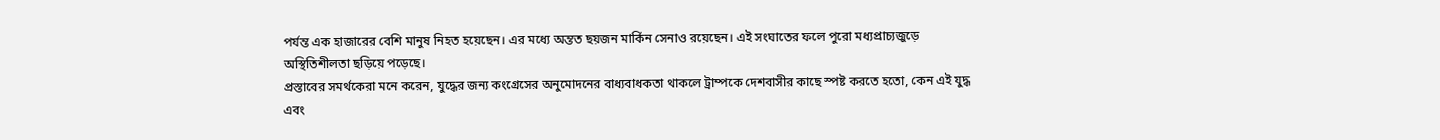পর্যন্ত এক হাজারের বেশি মানুষ নিহত হয়েছেন। এর মধ্যে অন্তত ছয়জন মার্কিন সেনাও রয়েছেন। এই সংঘাতের ফলে পুরো মধ্যপ্রাচ্যজুড়ে অস্থিতিশীলতা ছড়িয়ে পড়েছে।
প্রস্তাবের সমর্থকেরা মনে করেন, যুদ্ধের জন্য কংগ্রেসের অনুমোদনের বাধ্যবাধকতা থাকলে ট্রাম্পকে দেশবাসীর কাছে স্পষ্ট করতে হতো, কেন এই যুদ্ধ এবং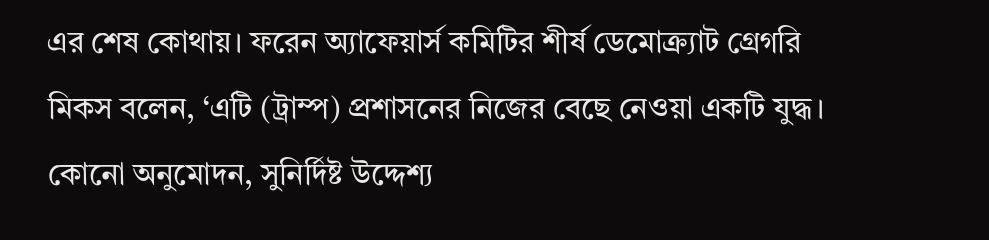এর শেষ কোথায়। ফরেন অ্যাফেয়ার্স কমিটির শীর্ষ ডেমোক্র্যাট গ্রেগরি মিকস বলেন, ‘এটি (ট্রাম্প) প্রশাসনের নিজের বেছে নেওয়া একটি যুদ্ধ। কোনো অনুমোদন, সুনির্দিষ্ট উদ্দেশ্য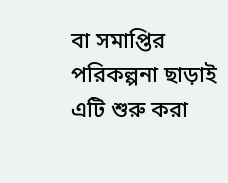বা সমাপ্তির পরিকল্পনা ছাড়াই এটি শুরু করা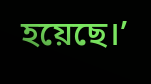হয়েছে।’